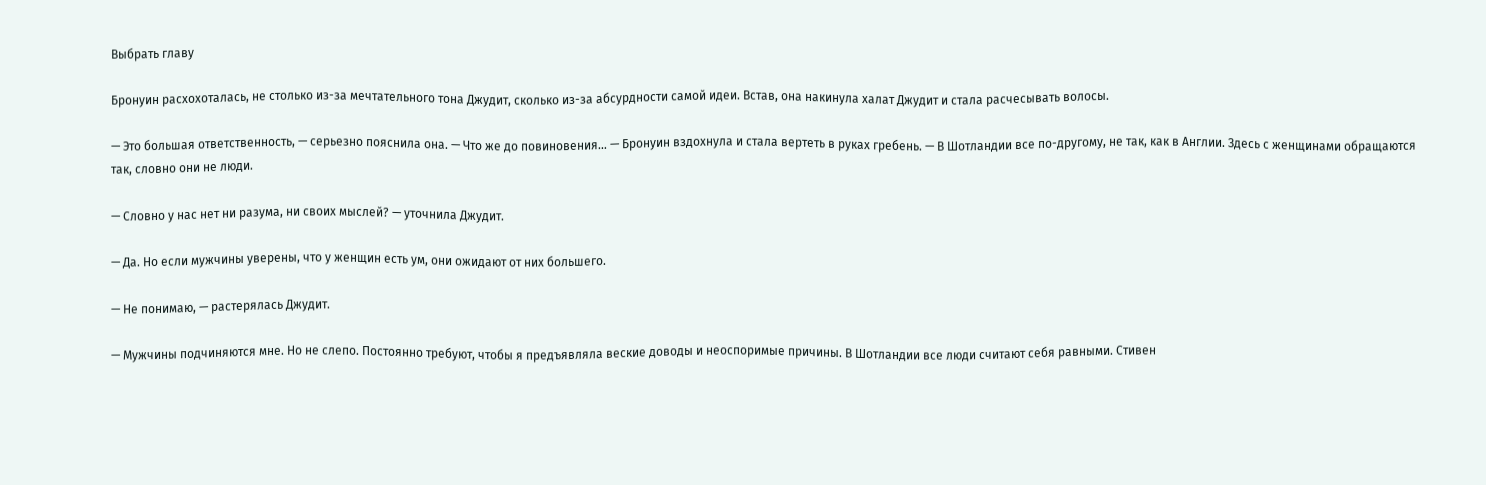Выбрать главу

Бронуин расхохоталась, не столько из-за мечтательного тона Джудит, сколько из-за абсурдности самой идеи. Встав, она накинула халат Джудит и стала расчесывать волосы.

— Это большая ответственность, — серьезно пояснила она. — Что же до повиновения… — Бронуин вздохнула и стала вертеть в руках гребень. — В Шотландии все по-другому, не так, как в Англии. Здесь с женщинами обращаются так, словно они не люди.

— Словно у нас нет ни разума, ни своих мыслей? — уточнила Джудит.

— Да. Но если мужчины уверены, что у женщин есть ум, они ожидают от них большего.

— Не понимаю, — растерялась Джудит.

— Мужчины подчиняются мне. Но не слепо. Постоянно требуют, чтобы я предъявляла веские доводы и неоспоримые причины. В Шотландии все люди считают себя равными. Стивен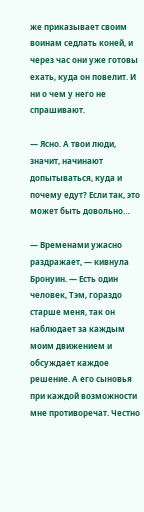же приказывает своим воинам седлать коней, и через час они уже готовы ехать, куда он повелит. И ни о чем у него не спрашивают.

— Ясно. А твои люди, значит, начинают допытываться, куда и почему едут? Если так, это может быть довольно…

— Временами ужасно раздражает, — кивнула Бронуин. — Есть один человек, Тэм, гораздо старше меня, так он наблюдает за каждым моим движением и обсуждает каждое решение. А его сыновья при каждой возможности мне противоречат. Честно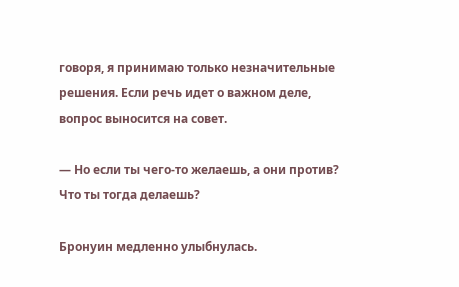говоря, я принимаю только незначительные решения. Если речь идет о важном деле, вопрос выносится на совет.

— Но если ты чего-то желаешь, а они против? Что ты тогда делаешь?

Бронуин медленно улыбнулась.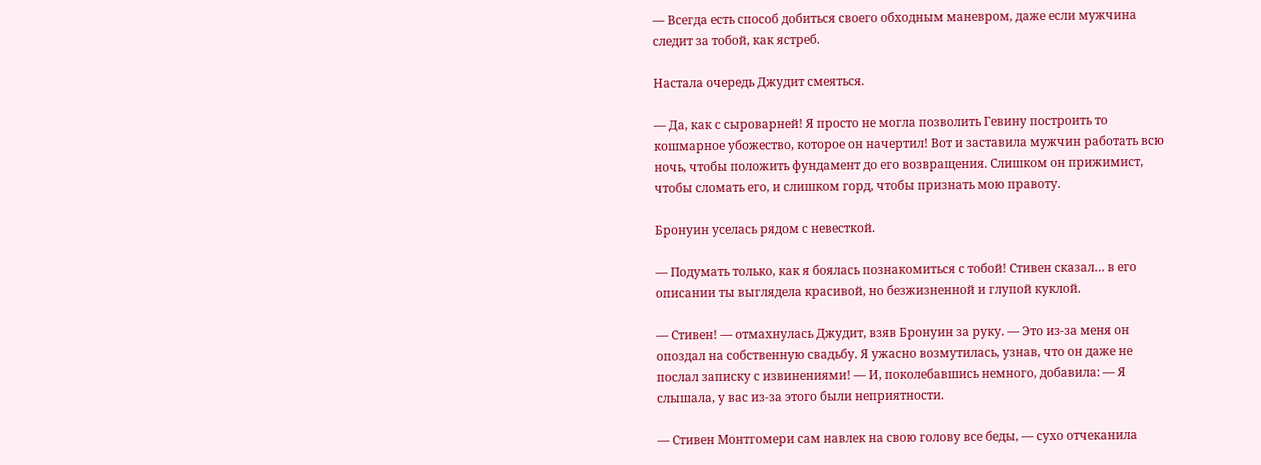— Всегда есть способ добиться своего обходным маневром, даже если мужчина следит за тобой, как ястреб.

Настала очередь Джудит смеяться.

— Да, как с сыроварней! Я просто не могла позволить Гевину построить то кошмарное убожество, которое он начертил! Вот и заставила мужчин работать всю ночь, чтобы положить фундамент до его возвращения. Слишком он прижимист, чтобы сломать его, и слишком горд, чтобы признать мою правоту.

Бронуин уселась рядом с невесткой.

— Подумать только, как я боялась познакомиться с тобой! Стивен сказал… в его описании ты выглядела красивой, но безжизненной и глупой куклой.

— Стивен! — отмахнулась Джудит, взяв Бронуин за руку. — Это из-за меня он опоздал на собственную свадьбу. Я ужасно возмутилась, узнав, что он даже не послал записку с извинениями! — И, поколебавшись немного, добавила: — Я слышала, у вас из-за этого были неприятности.

— Стивен Монтгомери сам навлек на свою голову все беды, — сухо отчеканила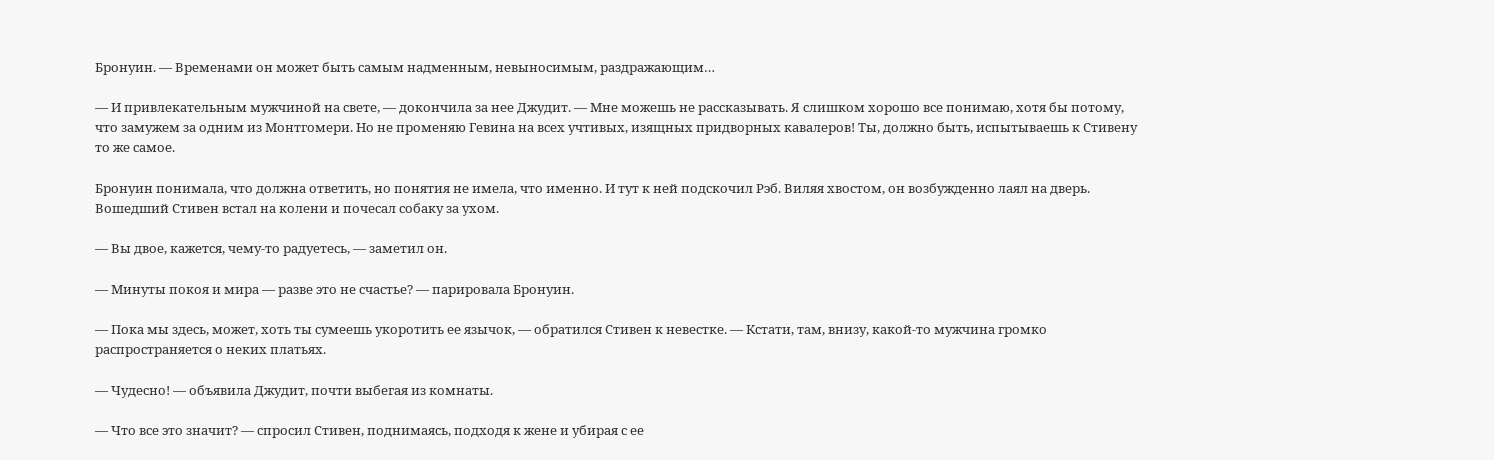Бронуин. — Временами он может быть самым надменным, невыносимым, раздражающим…

— И привлекательным мужчиной на свете, — докончила за нее Джудит. — Мне можешь не рассказывать. Я слишком хорошо все понимаю, хотя бы потому, что замужем за одним из Монтгомери. Но не променяю Гевина на всех учтивых, изящных придворных кавалеров! Ты, должно быть, испытываешь к Стивену то же самое.

Бронуин понимала, что должна ответить, но понятия не имела, что именно. И тут к ней подскочил Рэб. Виляя хвостом, он возбужденно лаял на дверь. Вошедший Стивен встал на колени и почесал собаку за ухом.

— Вы двое, кажется, чему-то радуетесь, — заметил он.

— Минуты покоя и мира — разве это не счастье? — парировала Бронуин.

— Пока мы здесь, может, хоть ты сумеешь укоротить ее язычок, — обратился Стивен к невестке. — Кстати, там, внизу, какой-то мужчина громко распространяется о неких платьях.

— Чудесно! — объявила Джудит, почти выбегая из комнаты.

— Что все это значит? — спросил Стивен, поднимаясь, подходя к жене и убирая с ее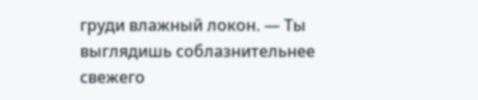груди влажный локон. — Ты выглядишь соблазнительнее свежего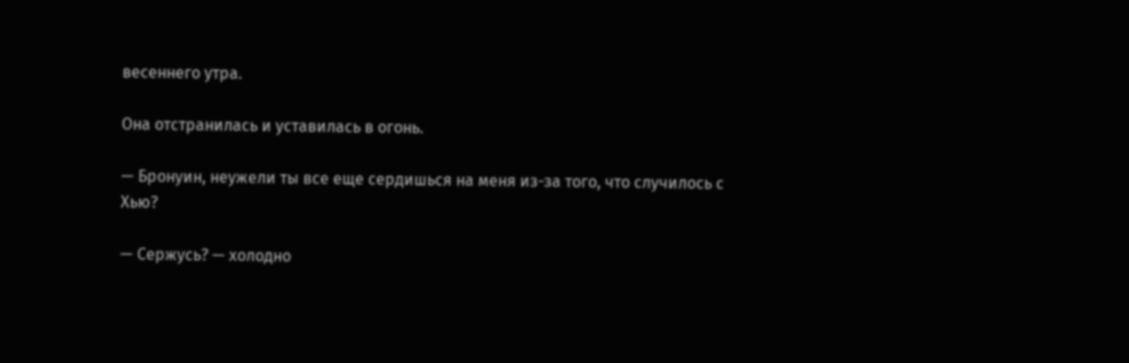весеннего утра.

Она отстранилась и уставилась в огонь.

— Бронуин, неужели ты все еще сердишься на меня из-за того, что случилось с Хью?

— Сержусь? — холодно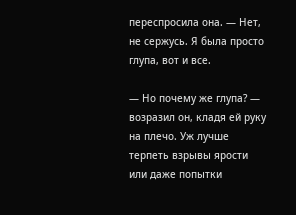переспросила она. — Нет, не сержусь. Я была просто глупа, вот и все.

— Но почему же глупа? — возразил он, кладя ей руку на плечо. Уж лучше терпеть взрывы ярости или даже попытки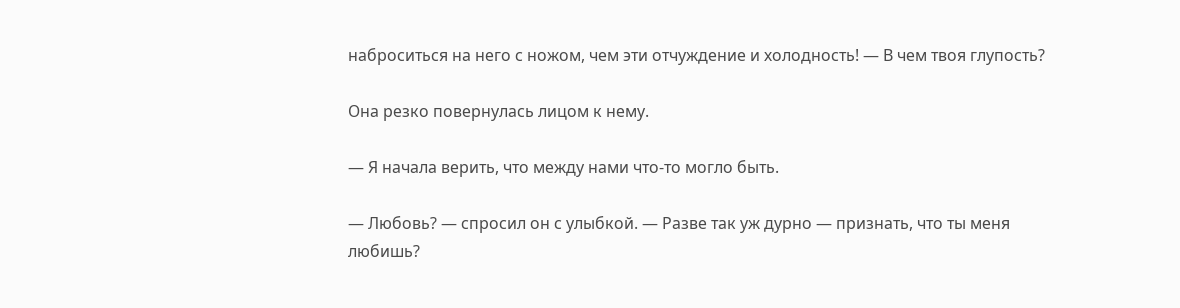наброситься на него с ножом, чем эти отчуждение и холодность! — В чем твоя глупость?

Она резко повернулась лицом к нему.

— Я начала верить, что между нами что-то могло быть.

— Любовь? — спросил он с улыбкой. — Разве так уж дурно — признать, что ты меня любишь?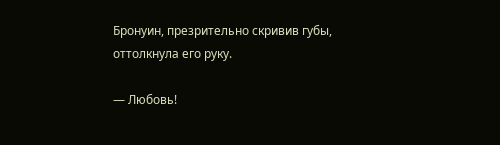Бронуин, презрительно скривив губы, оттолкнула его руку.

— Любовь!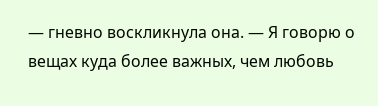— гневно воскликнула она. — Я говорю о вещах куда более важных, чем любовь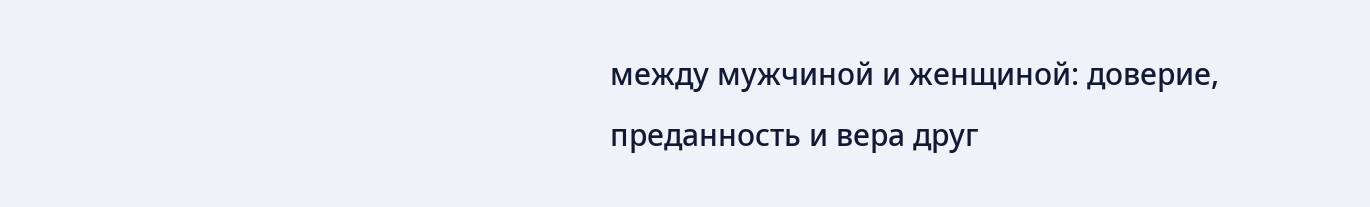между мужчиной и женщиной: доверие, преданность и вера друг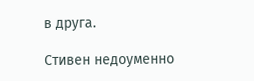в друга.

Стивен недоуменно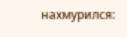нахмурился: